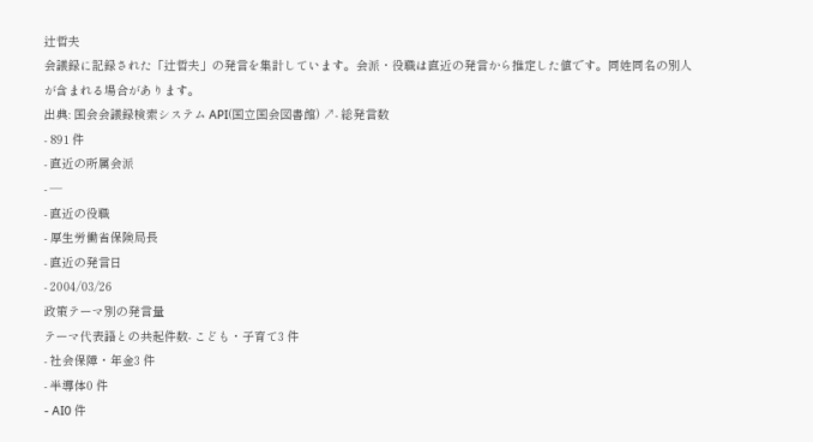辻哲夫
会議録に記録された「辻哲夫」の発言を集計しています。会派・役職は直近の発言から推定した値です。同姓同名の別人が含まれる場合があります。
出典: 国会会議録検索システム API(国立国会図書館) ↗- 総発言数
- 891 件
- 直近の所属会派
- —
- 直近の役職
- 厚生労働省保険局長
- 直近の発言日
- 2004/03/26
政策テーマ別の発言量
テーマ代表語との共起件数- こども・子育て3 件
- 社会保障・年金3 件
- 半導体0 件
- AI0 件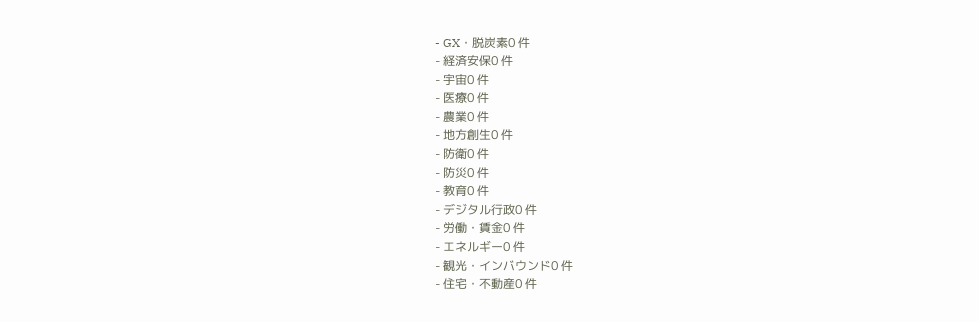- GX・脱炭素0 件
- 経済安保0 件
- 宇宙0 件
- 医療0 件
- 農業0 件
- 地方創生0 件
- 防衛0 件
- 防災0 件
- 教育0 件
- デジタル行政0 件
- 労働・賃金0 件
- エネルギー0 件
- 観光・インバウンド0 件
- 住宅・不動産0 件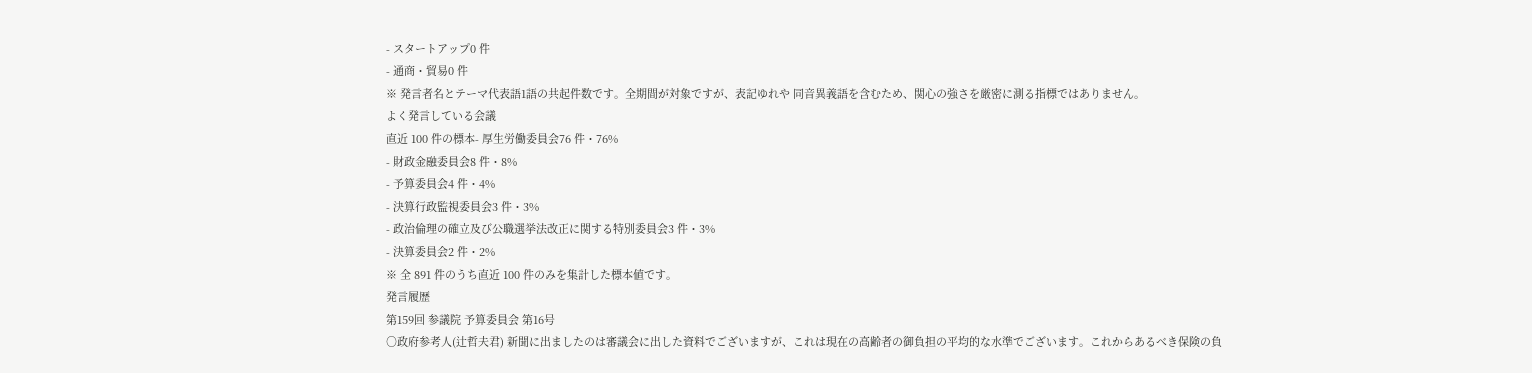- スタートアップ0 件
- 通商・貿易0 件
※ 発言者名とテーマ代表語1語の共起件数です。全期間が対象ですが、表記ゆれや 同音異義語を含むため、関心の強さを厳密に測る指標ではありません。
よく発言している会議
直近 100 件の標本- 厚生労働委員会76 件・76%
- 財政金融委員会8 件・8%
- 予算委員会4 件・4%
- 決算行政監視委員会3 件・3%
- 政治倫理の確立及び公職選挙法改正に関する特別委員会3 件・3%
- 決算委員会2 件・2%
※ 全 891 件のうち直近 100 件のみを集計した標本値です。
発言履歴
第159回 参議院 予算委員会 第16号
○政府参考人(辻哲夫君) 新聞に出ましたのは審議会に出した資料でございますが、これは現在の高齢者の御負担の平均的な水準でございます。これからあるべき保険の負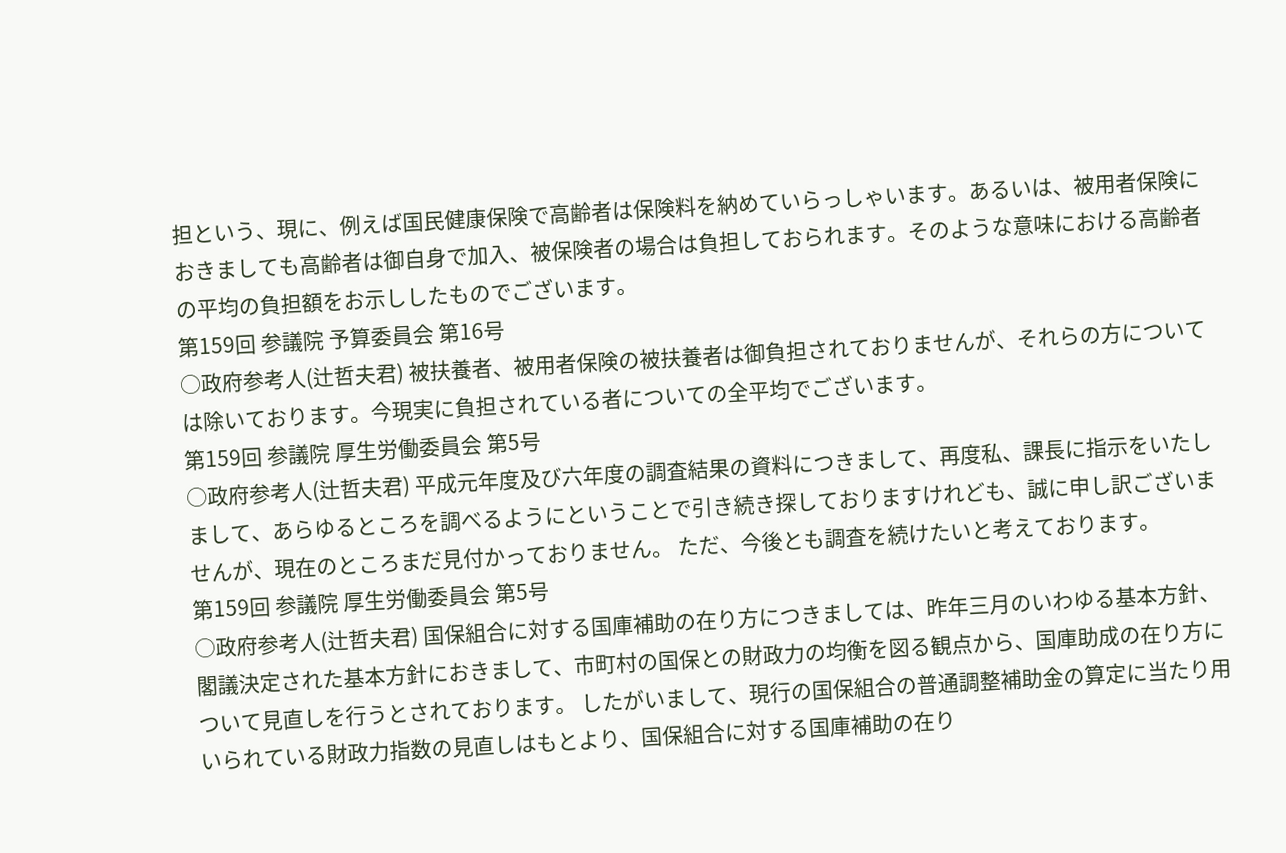担という、現に、例えば国民健康保険で高齢者は保険料を納めていらっしゃいます。あるいは、被用者保険におきましても高齢者は御自身で加入、被保険者の場合は負担しておられます。そのような意味における高齢者の平均の負担額をお示ししたものでございます。
第159回 参議院 予算委員会 第16号
○政府参考人(辻哲夫君) 被扶養者、被用者保険の被扶養者は御負担されておりませんが、それらの方については除いております。今現実に負担されている者についての全平均でございます。
第159回 参議院 厚生労働委員会 第5号
○政府参考人(辻哲夫君) 平成元年度及び六年度の調査結果の資料につきまして、再度私、課長に指示をいたしまして、あらゆるところを調べるようにということで引き続き探しておりますけれども、誠に申し訳ございませんが、現在のところまだ見付かっておりません。 ただ、今後とも調査を続けたいと考えております。
第159回 参議院 厚生労働委員会 第5号
○政府参考人(辻哲夫君) 国保組合に対する国庫補助の在り方につきましては、昨年三月のいわゆる基本方針、閣議決定された基本方針におきまして、市町村の国保との財政力の均衡を図る観点から、国庫助成の在り方について見直しを行うとされております。 したがいまして、現行の国保組合の普通調整補助金の算定に当たり用いられている財政力指数の見直しはもとより、国保組合に対する国庫補助の在り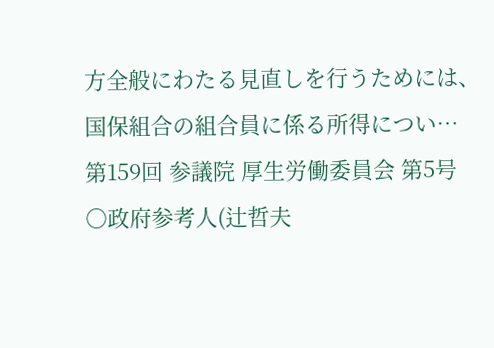方全般にわたる見直しを行うためには、国保組合の組合員に係る所得につい…
第159回 参議院 厚生労働委員会 第5号
○政府参考人(辻哲夫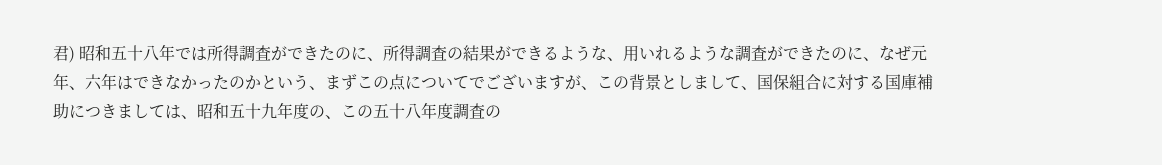君) 昭和五十八年では所得調査ができたのに、所得調査の結果ができるような、用いれるような調査ができたのに、なぜ元年、六年はできなかったのかという、まずこの点についてでございますが、この背景としまして、国保組合に対する国庫補助につきましては、昭和五十九年度の、この五十八年度調査の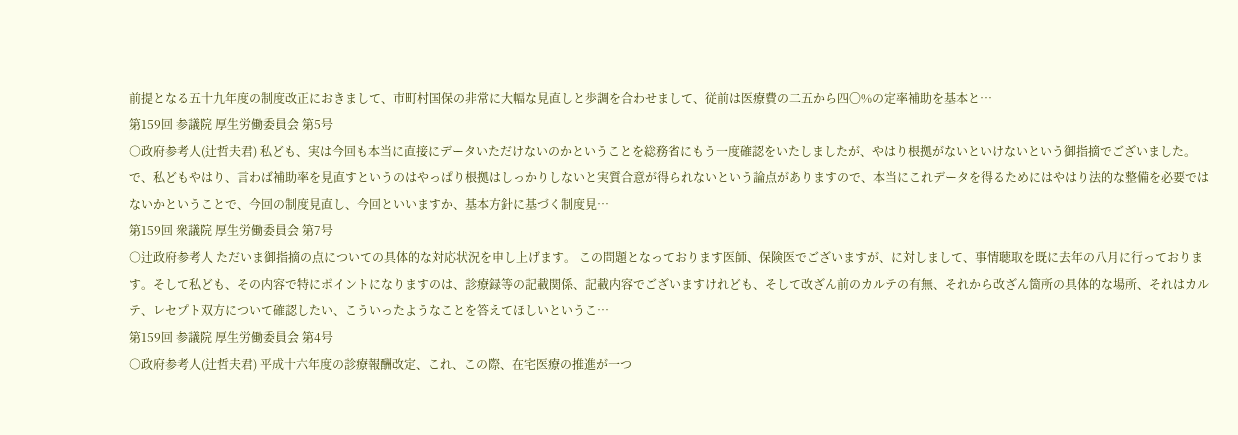前提となる五十九年度の制度改正におきまして、市町村国保の非常に大幅な見直しと歩調を合わせまして、従前は医療費の二五から四〇%の定率補助を基本と…
第159回 参議院 厚生労働委員会 第5号
○政府参考人(辻哲夫君) 私ども、実は今回も本当に直接にデータいただけないのかということを総務省にもう一度確認をいたしましたが、やはり根拠がないといけないという御指摘でございました。で、私どもやはり、言わば補助率を見直すというのはやっぱり根拠はしっかりしないと実質合意が得られないという論点がありますので、本当にこれデータを得るためにはやはり法的な整備を必要ではないかということで、今回の制度見直し、今回といいますか、基本方針に基づく制度見…
第159回 衆議院 厚生労働委員会 第7号
○辻政府参考人 ただいま御指摘の点についての具体的な対応状況を申し上げます。 この問題となっております医師、保険医でございますが、に対しまして、事情聴取を既に去年の八月に行っております。そして私ども、その内容で特にポイントになりますのは、診療録等の記載関係、記載内容でございますけれども、そして改ざん前のカルテの有無、それから改ざん箇所の具体的な場所、それはカルテ、レセプト双方について確認したい、こういったようなことを答えてほしいというこ…
第159回 参議院 厚生労働委員会 第4号
○政府参考人(辻哲夫君) 平成十六年度の診療報酬改定、これ、この際、在宅医療の推進が一つ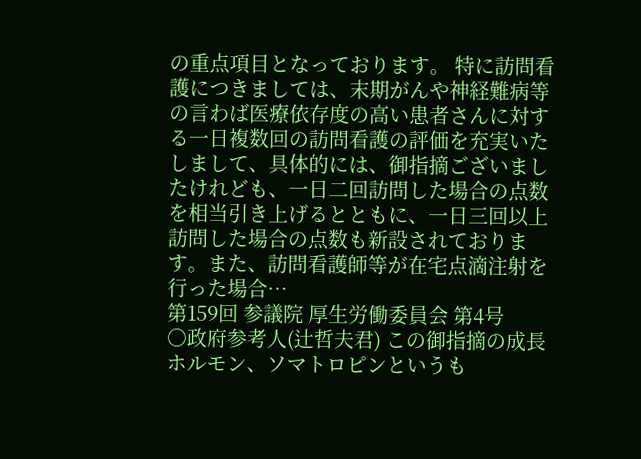の重点項目となっております。 特に訪問看護につきましては、末期がんや神経難病等の言わば医療依存度の高い患者さんに対する一日複数回の訪問看護の評価を充実いたしまして、具体的には、御指摘ございましたけれども、一日二回訪問した場合の点数を相当引き上げるとともに、一日三回以上訪問した場合の点数も新設されております。また、訪問看護師等が在宅点滴注射を行った場合…
第159回 参議院 厚生労働委員会 第4号
○政府参考人(辻哲夫君) この御指摘の成長ホルモン、ソマトロピンというも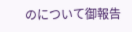のについて御報告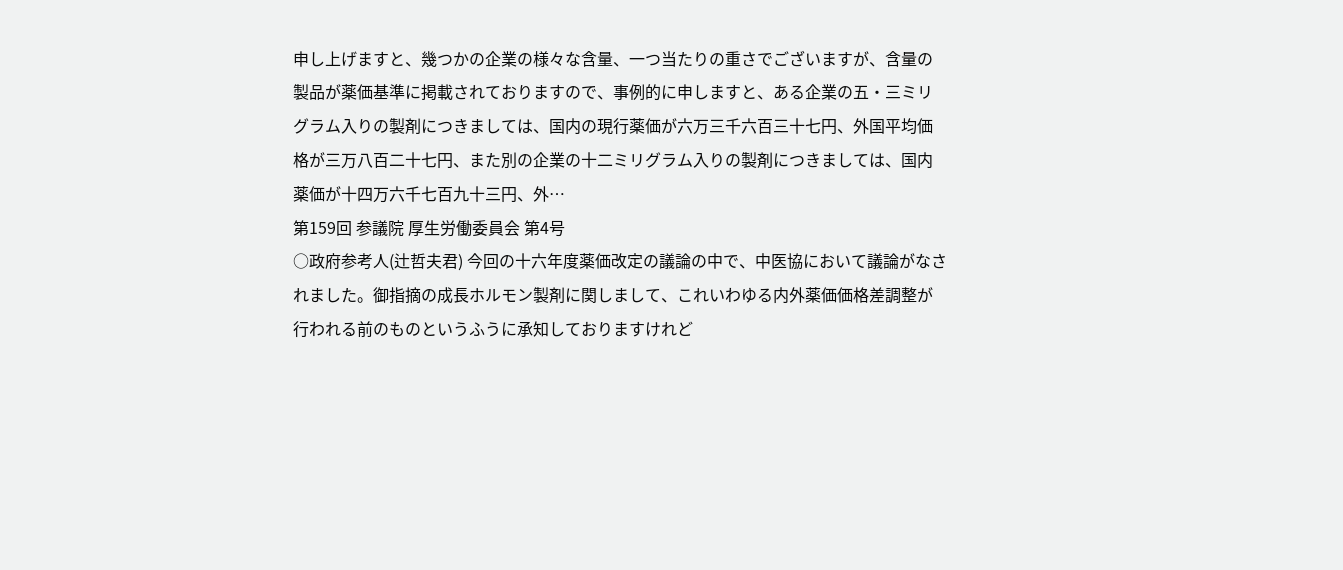申し上げますと、幾つかの企業の様々な含量、一つ当たりの重さでございますが、含量の製品が薬価基準に掲載されておりますので、事例的に申しますと、ある企業の五・三ミリグラム入りの製剤につきましては、国内の現行薬価が六万三千六百三十七円、外国平均価格が三万八百二十七円、また別の企業の十二ミリグラム入りの製剤につきましては、国内薬価が十四万六千七百九十三円、外…
第159回 参議院 厚生労働委員会 第4号
○政府参考人(辻哲夫君) 今回の十六年度薬価改定の議論の中で、中医協において議論がなされました。御指摘の成長ホルモン製剤に関しまして、これいわゆる内外薬価価格差調整が行われる前のものというふうに承知しておりますけれど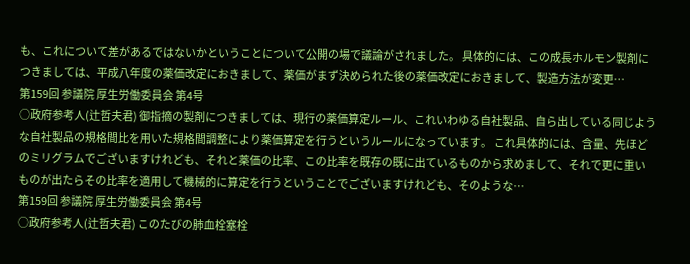も、これについて差があるではないかということについて公開の場で議論がされました。 具体的には、この成長ホルモン製剤につきましては、平成八年度の薬価改定におきまして、薬価がまず決められた後の薬価改定におきまして、製造方法が変更…
第159回 参議院 厚生労働委員会 第4号
○政府参考人(辻哲夫君) 御指摘の製剤につきましては、現行の薬価算定ルール、これいわゆる自社製品、自ら出している同じような自社製品の規格間比を用いた規格間調整により薬価算定を行うというルールになっています。 これ具体的には、含量、先ほどのミリグラムでございますけれども、それと薬価の比率、この比率を既存の既に出ているものから求めまして、それで更に重いものが出たらその比率を適用して機械的に算定を行うということでございますけれども、そのような…
第159回 参議院 厚生労働委員会 第4号
○政府参考人(辻哲夫君) このたびの肺血栓塞栓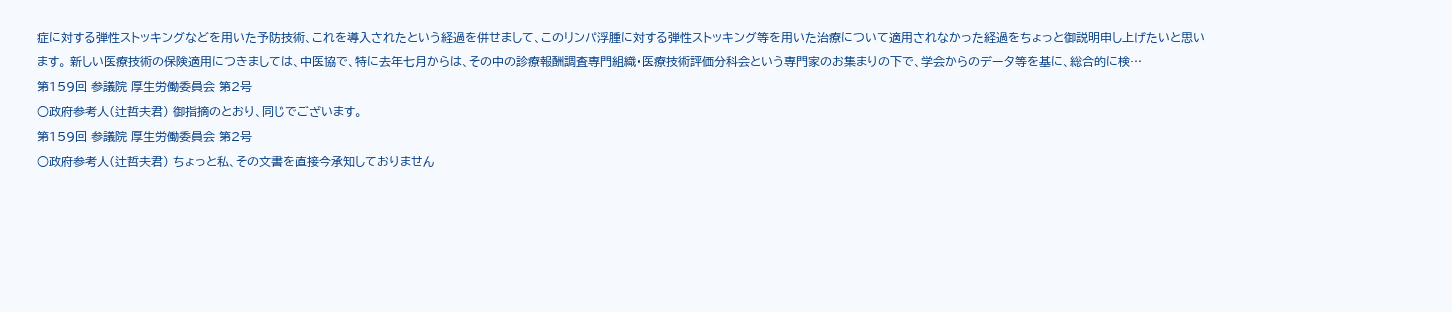症に対する弾性ストッキングなどを用いた予防技術、これを導入されたという経過を併せまして、このリンパ浮腫に対する弾性ストッキング等を用いた治療について適用されなかった経過をちょっと御説明申し上げたいと思います。 新しい医療技術の保険適用につきましては、中医協で、特に去年七月からは、その中の診療報酬調査専門組織・医療技術評価分科会という専門家のお集まりの下で、学会からのデータ等を基に、総合的に検…
第159回 参議院 厚生労働委員会 第2号
○政府参考人(辻哲夫君) 御指摘のとおり、同じでございます。
第159回 参議院 厚生労働委員会 第2号
○政府参考人(辻哲夫君) ちょっと私、その文書を直接今承知しておりません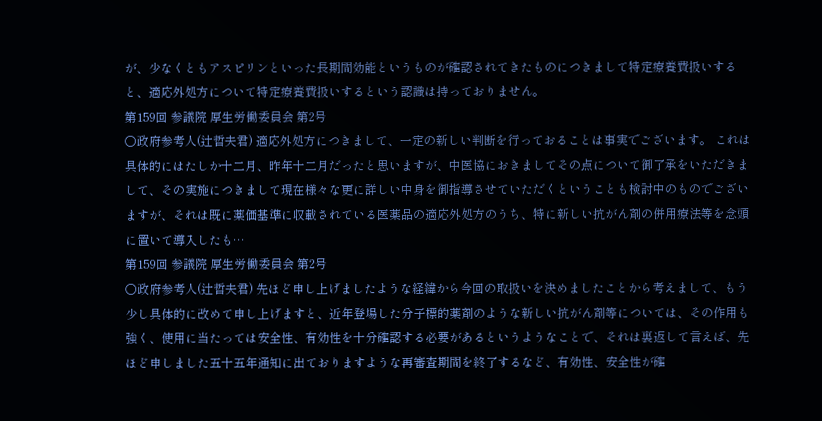が、少なくともアスピリンといった長期間効能というものが確認されてきたものにつきまして特定療養費扱いすると、適応外処方について特定療養費扱いするという認識は持っておりません。
第159回 参議院 厚生労働委員会 第2号
○政府参考人(辻哲夫君) 適応外処方につきまして、一定の新しい判断を行っておることは事実でございます。 これは具体的にはたしか十二月、昨年十二月だったと思いますが、中医協におきましてその点について御了承をいただきまして、その実施につきまして現在様々な更に詳しい中身を御指導させていただくということも検討中のものでございますが、それは既に薬価基準に収載されている医薬品の適応外処方のうち、特に新しい抗がん剤の併用療法等を念頭に置いて導入したも…
第159回 参議院 厚生労働委員会 第2号
○政府参考人(辻哲夫君) 先ほど申し上げましたような経緯から今回の取扱いを決めましたことから考えまして、もう少し具体的に改めて申し上げますと、近年登場した分子標的薬剤のような新しい抗がん剤等については、その作用も強く、使用に当たっては安全性、有効性を十分確認する必要があるというようなことで、それは裏返して言えば、先ほど申しました五十五年通知に出ておりますような再審査期間を終了するなど、有効性、安全性が確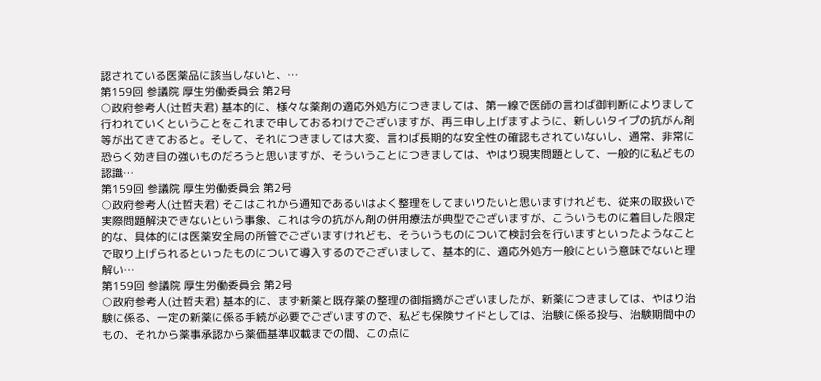認されている医薬品に該当しないと、…
第159回 参議院 厚生労働委員会 第2号
○政府参考人(辻哲夫君) 基本的に、様々な薬剤の適応外処方につきましては、第一線で医師の言わば御判断によりまして行われていくということをこれまで申しておるわけでございますが、再三申し上げますように、新しいタイプの抗がん剤等が出てきておると。そして、それにつきましては大変、言わば長期的な安全性の確認もされていないし、通常、非常に恐らく効き目の強いものだろうと思いますが、そういうことにつきましては、やはり現実問題として、一般的に私どもの認識…
第159回 参議院 厚生労働委員会 第2号
○政府参考人(辻哲夫君) そこはこれから通知であるいはよく整理をしてまいりたいと思いますけれども、従来の取扱いで実際問題解決できないという事象、これは今の抗がん剤の併用療法が典型でございますが、こういうものに着目した限定的な、具体的には医薬安全局の所管でございますけれども、そういうものについて検討会を行いますといったようなことで取り上げられるといったものについて導入するのでございまして、基本的に、適応外処方一般にという意味でないと理解い…
第159回 参議院 厚生労働委員会 第2号
○政府参考人(辻哲夫君) 基本的に、まず新薬と既存薬の整理の御指摘がございましたが、新薬につきましては、やはり治験に係る、一定の新薬に係る手続が必要でございますので、私ども保険サイドとしては、治験に係る投与、治験期間中のもの、それから薬事承認から薬価基準収載までの間、この点に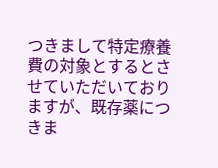つきまして特定療養費の対象とするとさせていただいておりますが、既存薬につきま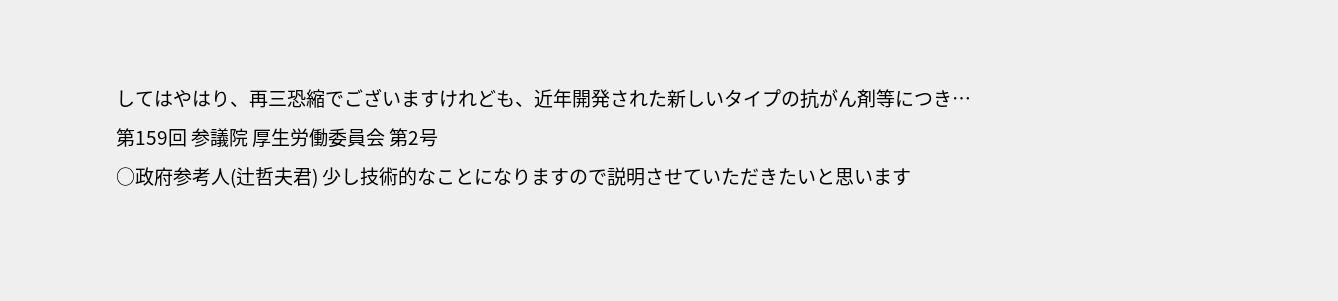してはやはり、再三恐縮でございますけれども、近年開発された新しいタイプの抗がん剤等につき…
第159回 参議院 厚生労働委員会 第2号
○政府参考人(辻哲夫君) 少し技術的なことになりますので説明させていただきたいと思います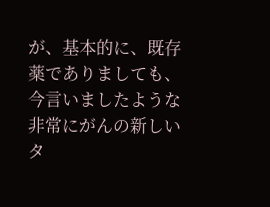が、基本的に、既存薬でありましても、今言いましたような非常にがんの新しいタ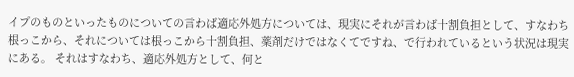イプのものといったものについての言わば適応外処方については、現実にそれが言わば十割負担として、すなわち根っこから、それについては根っこから十割負担、薬剤だけではなくてですね、で行われているという状況は現実にある。 それはすなわち、適応外処方として、何と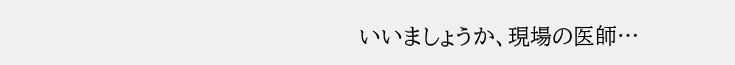いいましょうか、現場の医師…